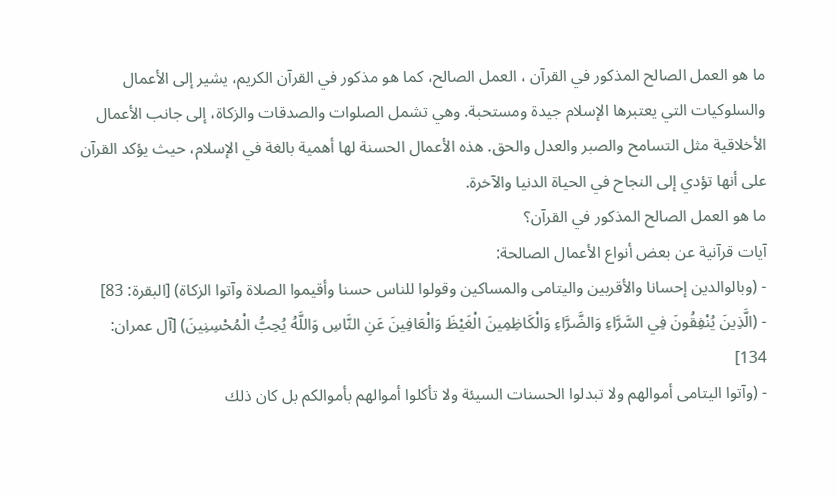ما هو العمل الصالح المذكور في القرآن ، العمل الصالح، كما هو مذكور في القرآن الكريم، يشير إلى الأعمال والسلوكيات التي يعتبرها الإسلام جيدة ومستحبة. وهي تشمل الصلوات والصدقات والزكاة، إلى جانب الأعمال الأخلاقية مثل التسامح والصبر والعدل والحق. هذه الأعمال الحسنة لها أهمية بالغة في الإسلام، حيث يؤكد القرآن على أنها تؤدي إلى النجاح في الحياة الدنيا والآخرة.
ما هو العمل الصالح المذكور في القرآن؟
آيات قرآنية عن بعض أنواع الأعمال الصالحة:
- (وبالوالدين إحسانا والأقربين واليتامى والمساكين وقولوا للناس حسنا وأقيموا الصلاة وآتوا الزكاة) [البقرة: 83]
- (الَّذِينَ يُنْفِقُونَ فِي السَّرَّاءِ وَالضَّرَّاءِ وَالْكَاظِمِينَ الْغَيْظَ وَالْعَافِينَ عَنِ النَّاسِ وَاللَّهُ يُحِبُّ الْمُحْسِنِينَ) [آل عمران: 134]
- (وآتوا اليتامى أموالهم ولا تبدلوا الحسنات السيئة ولا تأكلوا أموالهم بأموالكم بل كان ذلك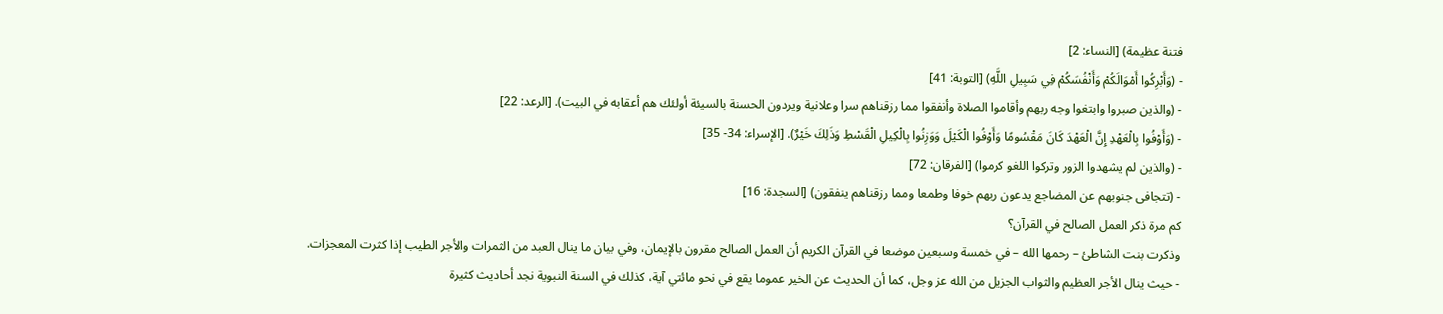فتنة عظيمة) [النساء: 2]
- (وَأَبْرِكُوا أَمْوَالَكُمْ وَأَنْفُسَكُمْ فِي سَبِيلِ اللَّهِ) [التوبة: 41]
- (والذين صبروا وابتغوا وجه ربهم وأقاموا الصلاة وأنفقوا مما رزقناهم سرا وعلانية ويردون الحسنة بالسيئة أولئك هم أعقابه في البيت). [الرعد: 22]
- (وَأَوْفُوا بِالْعَهْدِ إِنَّ الْعَهْدَ كَانَ مَقْسُومًا وَأَوْفُوا الْكَيْلَ وَوَزِنُوا بِالْكِيلِ الْقَسْطِ وَذَلِكَ خَيْرٌ). [الإسراء: 34- 35]
- (والذين لم يشهدوا الزور وتركوا اللغو كرموا) [الفرقان: 72]
- (تتجافى جنوبهم عن المضاجع يدعون ربهم خوفا وطمعا ومما رزقناهم ينفقون) [السجدة: 16]
كم مرة ذكر العمل الصالح في القرآن؟
وذكرت بنت الشاطئ – رحمها الله – في خمسة وسبعين موضعا في القرآن الكريم أن العمل الصالح مقرون بالإيمان، وفي بيان ما ينال العبد من الثمرات والأجر الطيب إذا كثرت المعجزات.
- حيث ينال الأجر العظيم والثواب الجزيل من الله عز وجل، كما أن الحديث عن الخير عموما يقع في نحو مائتي آية، كذلك في السنة النبوية نجد أحاديث كثيرة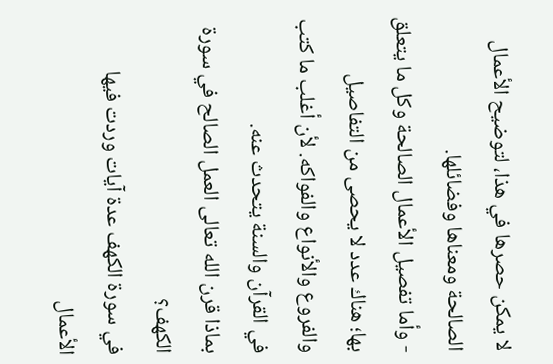لا يمكن حصرها في هذا، لتوضيح الأعمال الصالحة ومعناها وفضائلها.
- وأما تفصيل الأعمال الصالحة وكل ما يتعلق بها؛ هناك عدد لا يحصى من التفاصيل والفروع والأنواع والفواكه. لأن أغلب ما كتب في القرآن والسنة يتحدث عنه.
بماذا قرن الله تعالى العمل الصالح في سورة الكهف؟
في سورة الكهف عدة آيات وردت فيها الأعمال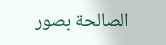الصالحة بصور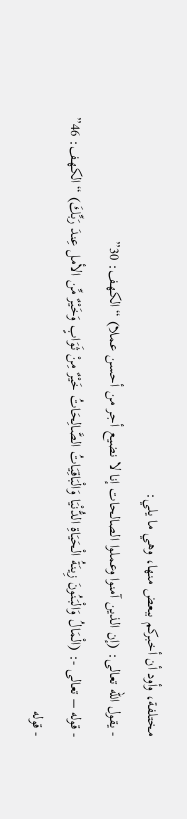مختلفة، وأود أن أخبركم ببعض منها، وهي ما يلي:
- يقول الله تعالى: (إن الذين آمنوا وعملوا الصالحات إنا لا نضيع أجر من أحسن عملا) “الكهف: 30”
- قوله – تعالى -: (الْمَالُ وَالْبَنُونَ زِينَةُ الْحَيَاةِ الدُّنْيَا وَالْبَاقِيَاتُ الصَّالِحَاتُ خَيْرٌ مِنْ ثَوَابٍ وَخَيْرٌ مِّن الأمل عِندَ رَبِّكَ) “الكهف: 46”
- قوله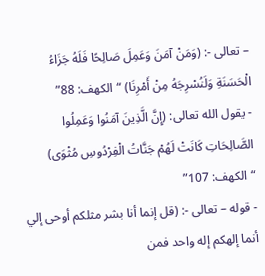– تعالى -: (وَمَنْ آمَنَ وَعَمِلَ صَالِحًا فَلَهُ جَزَاءُ الْحَسَنَةِ وَلَنُسْرِجَهُ مِنْ أَمْرِنَا) “الكهف: 88”
- يقول الله تعالى: (إِنَّ الَّذِينَ آمَنُوا وَعَمِلُوا الصَّالِحَاتِ كَانَتْ لَهُمْ جَنَّاتُ الْفِرْدُوسِ مُثْوَى) “الكهف: 107”
- قوله – تعالى -: (قل إنما أنا بشر مثلكم أوحى إلي أنما إلهكم إله واحد فمن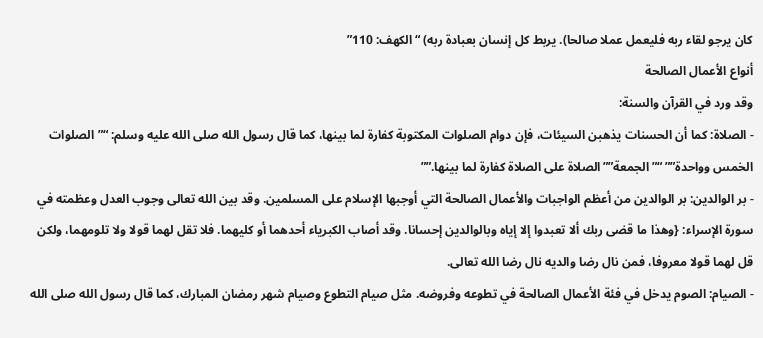كان يرجو لقاء ربه فليعمل عملا صالحا). يربط كل إنسان بعبادة ربه) “الكهف: 110”
أنواع الأعمال الصالحة
وقد ورد في القرآن والسنة:
- الصلاة: كما أن الحسنات يذهبن السيئات، فإن دوام الصلوات المكتوبة كفارة لما بينها، كما قال رسول الله صلى الله عليه وسلم: “”الصلوات الخمس وواحدة”” “”الجمعة””الصلاة على الصلاة كفارة لما بينها.””
- بر الوالدين: بر الوالدين من أعظم الواجبات والأعمال الصالحة التي أوجبها الإسلام على المسلمين. وقد بين الله تعالى وجوب العدل وعظمته في سورة الإسراء: {وهذا ما قضى ربك ألا تعبدوا إلا إياه وبالوالدين إحسانا. وقد أصاب الكبرياء أحدهما أو كليهما. فلا تقل لهما قولا ولا تلومهما، ولكن قل لهما قولا معروفا، فمن نال رضا والديه نال رضا الله تعالى.
- الصيام: الصوم يدخل في فئة الأعمال الصالحة في تطوعه وفروضه. مثل صيام التطوع وصيام شهر رمضان المبارك، كما قال رسول الله صلى الله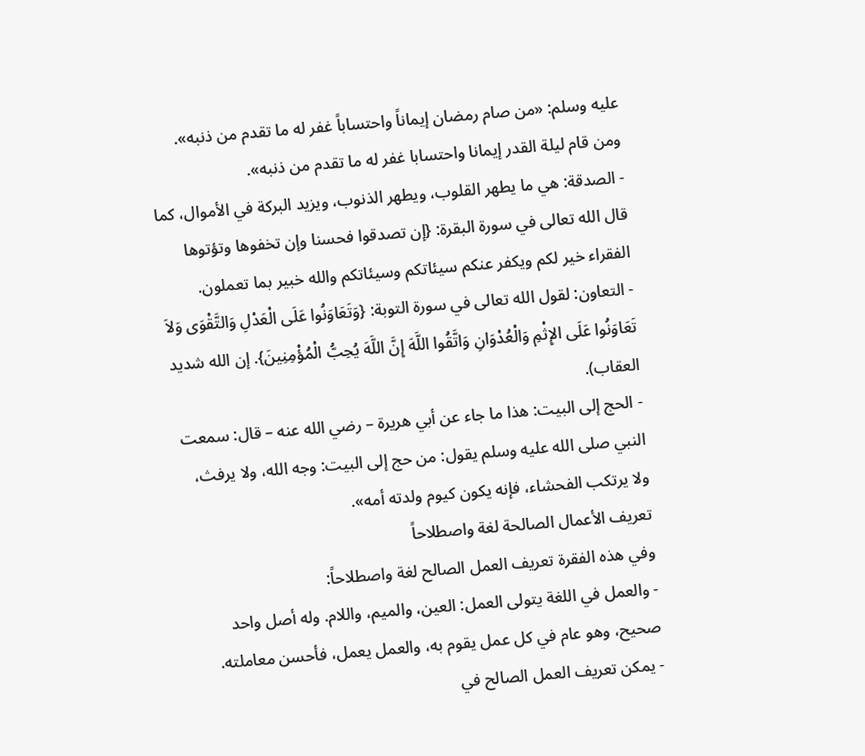عليه وسلم: «من صام رمضان إيماناً واحتساباً غفر له ما تقدم من ذنبه». ومن قام ليلة القدر إيمانا واحتسابا غفر له ما تقدم من ذنبه».
- الصدقة: هي ما يطهر القلوب، ويطهر الذنوب، ويزيد البركة في الأموال، كما قال الله تعالى في سورة البقرة: {إن تصدقوا فحسنا وإن تخفوها وتؤتوها الفقراء خير لكم ويكفر عنكم سيئاتكم وسيئاتكم والله خبير بما تعملون.
- التعاون: لقول الله تعالى في سورة التوبة: {وَتَعَاوَنُوا عَلَى الْعَدْلِ وَالتَّقْوَى وَلاَ تَعَاوَنُوا عَلَى الإِثْمِ وَالْعُدْوَانِ وَاتَّقُوا اللَّهَ إِنَّ اللَّهَ يُحِبُّ الْمُؤْمِنِينَ}. إن الله شديد العقاب).
- الحج إلى البيت: هذا ما جاء عن أبي هريرة – رضي الله عنه – قال: سمعت النبي صلى الله عليه وسلم يقول: من حج إلى البيت: وجه الله، ولا يرفث، ولا يرتكب الفحشاء، فإنه يكون كيوم ولدته أمه».
تعريف الأعمال الصالحة لغة واصطلاحاً
وفي هذه الفقرة تعريف العمل الصالح لغة واصطلاحاً:
- والعمل في اللغة يتولى العمل: العين، والميم، واللام. وله أصل واحد صحيح، وهو عام في كل عمل يقوم به، والعمل يعمل، فأحسن معاملته.
- يمكن تعريف العمل الصالح في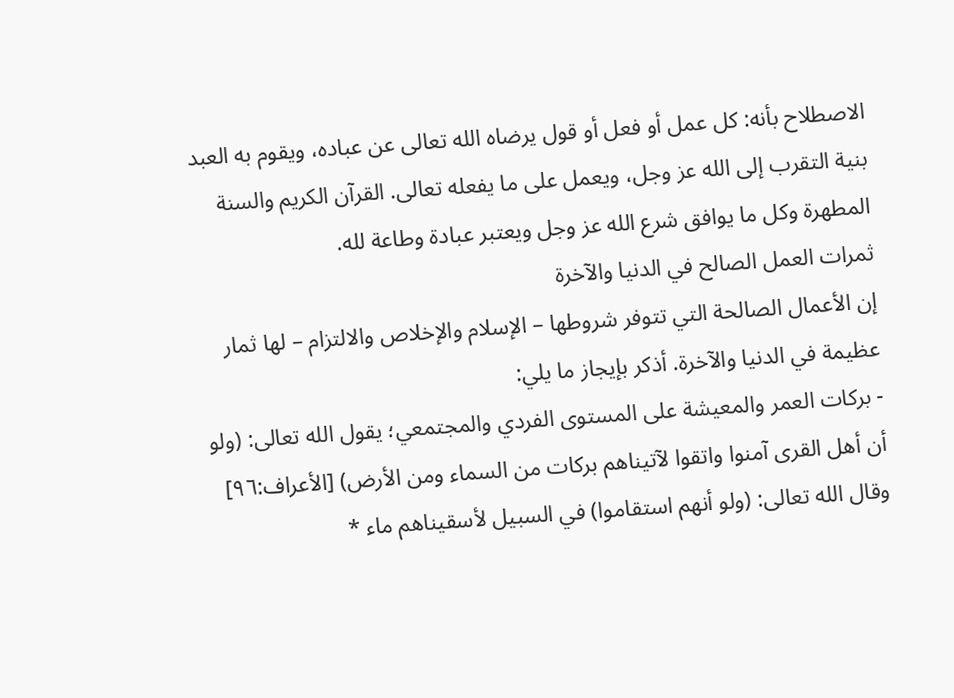الاصطلاح بأنه: كل عمل أو فعل أو قول يرضاه الله تعالى عن عباده، ويقوم به العبد بنية التقرب إلى الله عز وجل، ويعمل على ما يفعله تعالى. القرآن الكريم والسنة المطهرة وكل ما يوافق شرع الله عز وجل ويعتبر عبادة وطاعة لله.
ثمرات العمل الصالح في الدنيا والآخرة
إن الأعمال الصالحة التي تتوفر شروطها – الإسلام والإخلاص والالتزام – لها ثمار عظيمة في الدنيا والآخرة. أذكر بإيجاز ما يلي:
- بركات العمر والمعيشة على المستوى الفردي والمجتمعي؛ يقول الله تعالى: (ولو أن أهل القرى آمنوا واتقوا لآتيناهم بركات من السماء ومن الأرض) [الأعراف:٩٦] وقال الله تعالى: (ولو أنهم استقاموا) في السبيل لأسقيناهم ماء *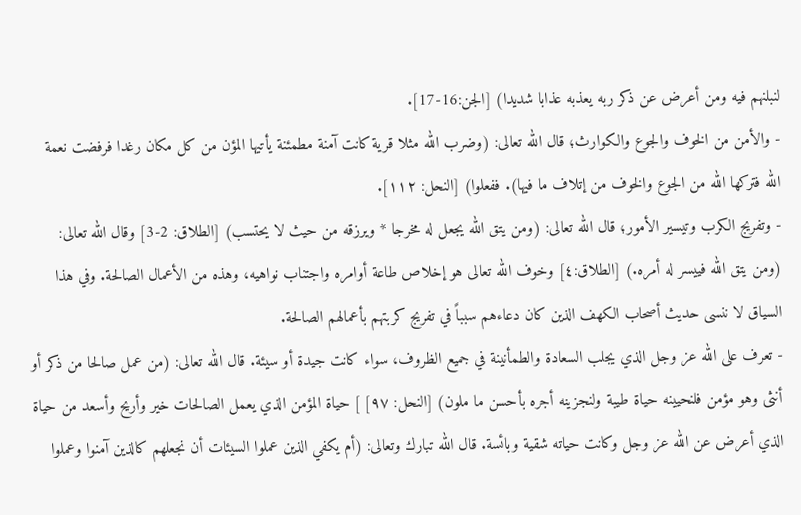لنبلنهم فيه ومن أعرض عن ذكر ربه يعذبه عذابا شديدا) [الجن:16-17].
- والأمن من الخوف والجوع والكوارث؛ قال الله تعالى: (وضرب الله مثلا قرية كانت آمنة مطمئنة يأتيها المؤن من كل مكان رغدا فرفضت نعمة الله فتركها الله من الجوع والخوف من إتلاف ما فيها). ففعلوا) [النحل: ١١٢].
- وتفريج الكرب وتيسير الأمور؛ قال الله تعالى: (ومن يتق الله يجعل له مخرجا * ويرزقه من حيث لا يحتسب) [الطلاق: 2-3] وقال الله تعالى: (ومن يتق الله فييسر له أمره.) [الطلاق:٤] وخوف الله تعالى هو إخلاص طاعة أوامره واجتناب نواهيه، وهذه من الأعمال الصالحة. وفي هذا السياق لا ننسى حديث أصحاب الكهف الذين كان دعاءهم سبباً في تفريج كربتهم بأعمالهم الصالحة.
- تعرف على الله عز وجل الذي يجلب السعادة والطمأنينة في جميع الظروف، سواء كانت جيدة أو سيئة. قال الله تعالى: (من عمل صالحا من ذكر أو أنثى وهو مؤمن فلنحيينه حياة طيبة ولنجزينه أجره بأحسن ما ملون) [النحل: ٩٧] ] حياة المؤمن الذي يعمل الصالحات خير وأريح وأسعد من حياة الذي أعرض عن الله عز وجل وكانت حياته شقية وبائسة. قال الله تبارك وتعالى: (أم يكفي الذين عملوا السيئات أن نجعلهم كالذين آمنوا وعملوا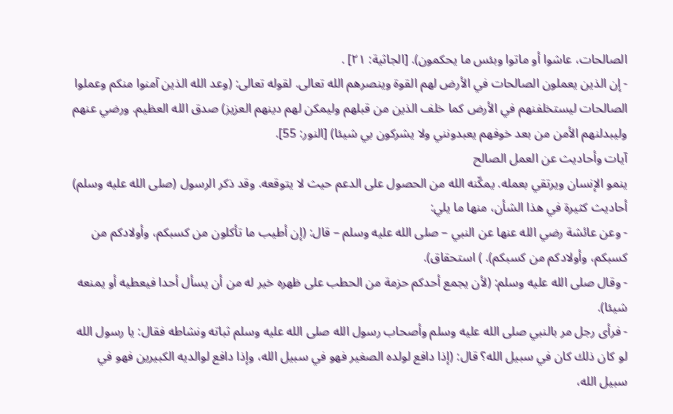الصالحات، عاشوا أو ماتوا وبئس ما يحكمون). [الجاثية: ٢١] .
- إن الذين يعملون الصالحات في الأرض لهم القوة وينصرهم الله تعالى. لقوله تعالى: (وعد الله الذين آمنوا منكم وعملوا الصالحات ليستخلفنهم في الأرض كما خلف الذين من قبلهم وليمكن لهم دينهم العزيز) صدق الله العظيم. ورضي عنهم وليبدلنهم الأمن من بعد خوفهم يعبدونني ولا يشركون بي شيئا) [النور: 55].
آيات وأحاديث عن العمل الصالح
ينمو الإنسان ويرتقي بعمله. يمكّنه الله من الحصول على الدعم حيث لا يتوقعه. وقد ذكر الرسول (صلى الله عليه وسلم) أحاديث كثيرة في هذا الشأن، منها ما يلي:
- وعن عائشة رضي الله عنها عن النبي – صلى الله عليه وسلم – قال: (إن أطيب ما تأكلون من كسبكم، وأولادكم من كسبكم، وأولادكم من كسبكم). ) استحقاق).
- وقال صلى الله عليه وسلم: (لأن يجمع أحدكم حزمة من الحطب على ظهره خير له من أن يسأل أحدا فيعطيه أو يمنعه شيئا).
- فرأى رجل مر بالنبي صلى الله عليه وسلم وأصحاب رسول الله صلى الله عليه وسلم ثباته ونشاطه فقال: يا رسول الله لو كان ذلك كان في سبيل الله؟ قال: (إذا دافع لولده الصغير فهو في سبيل الله، وإذا دافع لوالديه الكبيرين فهو في سبيل الله،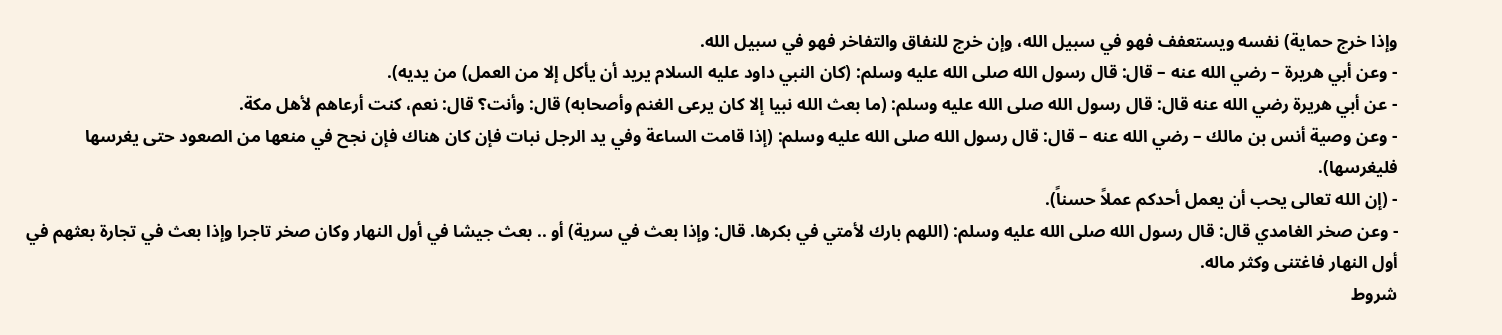وإذا خرج حماية) نفسه ويستعفف فهو في سبيل الله، وإن خرج للنفاق والتفاخر فهو في سبيل الله.
- وعن أبي هريرة – رضي الله عنه – قال: قال رسول الله صلى الله عليه وسلم: (كان النبي داود عليه السلام يريد أن يأكل إلا من العمل) من يديه).
- عن أبي هريرة رضي الله عنه قال: قال رسول الله صلى الله عليه وسلم: (ما بعث الله نبيا إلا كان يرعى الغنم وأصحابه) قال: وأنت؟ قال: نعم، كنت أرعاهم لأهل مكة.
- وعن وصية أنس بن مالك – رضي الله عنه – قال: قال رسول الله صلى الله عليه وسلم: (إذا قامت الساعة وفي يد الرجل نبات فإن كان هناك فإن نجح في منعها من الصعود حتى يغرسها فليغرسها).
- (إن الله تعالى يحب أن يعمل أحدكم عملاً حسناً).
- وعن صخر الغامدي قال: قال رسول الله صلى الله عليه وسلم: (اللهم بارك لأمتي في بكرها. قال: وإذا بعث في سرية) أو .. بعث جيشا في أول النهار وكان صخر تاجرا وإذا بعث في تجارة بعثهم في أول النهار فاغتنى وكثر ماله.
شروط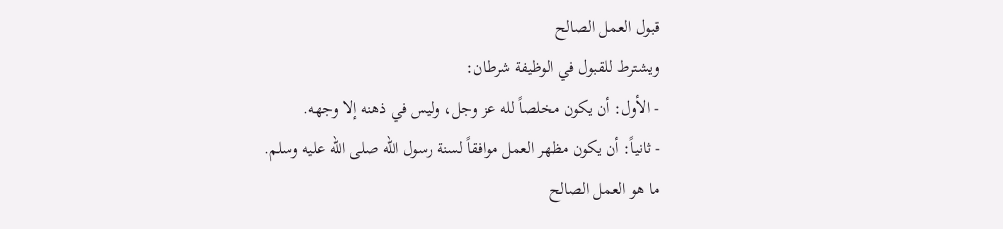قبول العمل الصالح
ويشترط للقبول في الوظيفة شرطان:
- الأول: أن يكون مخلصاً لله عز وجل، وليس في ذهنه إلا وجهه.
- ثانياً: أن يكون مظهر العمل موافقاً لسنة رسول الله صلى الله عليه وسلم.
ما هو العمل الصالح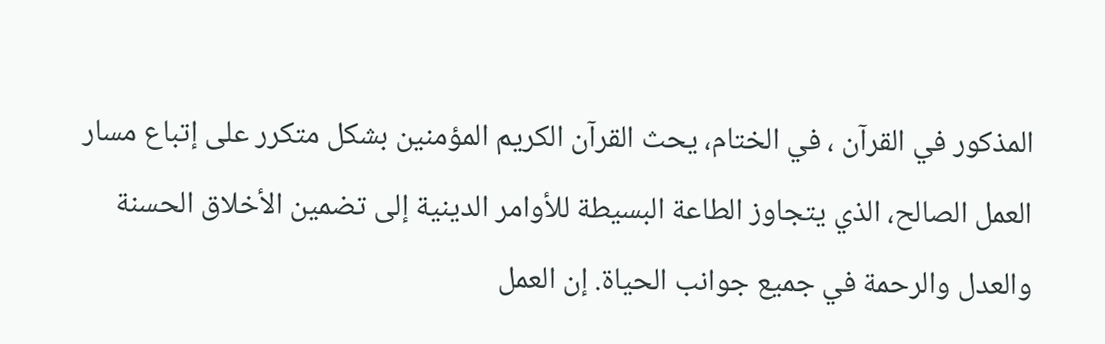المذكور في القرآن ، في الختام، يحث القرآن الكريم المؤمنين بشكل متكرر على إتباع مسار العمل الصالح، الذي يتجاوز الطاعة البسيطة للأوامر الدينية إلى تضمين الأخلاق الحسنة والعدل والرحمة في جميع جوانب الحياة. إن العمل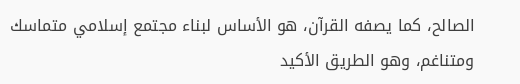الصالح، كما يصفه القرآن، هو الأساس لبناء مجتمع إسلامي متماسك ومتناغم، وهو الطريق الأكيد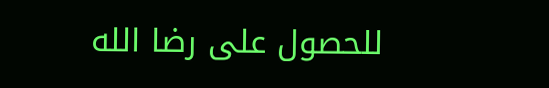للحصول على رضا الله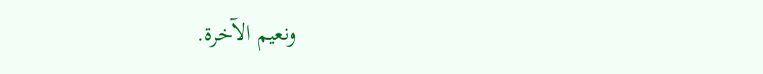ونعيم الآخرة.